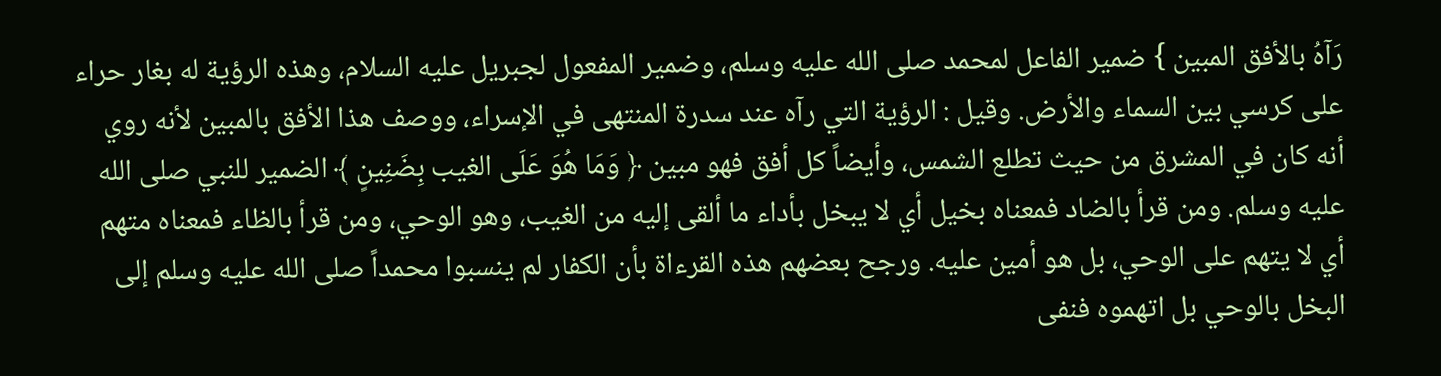رَآهُ بالأفق المبين } ضمير الفاعل لمحمد صلى الله عليه وسلم، وضمير المفعول لجبريل عليه السلام، وهذه الرؤية له بغار حراء على كرسي بين السماء والأرض. وقيل : الرؤية التي رآه عند سدرة المنتهى في الإسراء، ووصف هذا الأفق بالمبين لأنه روي أنه كان في المشرق من حيث تطلع الشمس، وأيضاً كل أفق فهو مبين ﴿ وَمَا هُوَ عَلَى الغيب بِضَنِينٍ ﴾ الضمير للنبي صلى الله عليه وسلم. ومن قرأ بالضاد فمعناه بخيل أي لا يبخل بأداء ما ألقى إليه من الغيب، وهو الوحي، ومن قرأ بالظاء فمعناه متهم أي لا يتهم على الوحي، بل هو أمين عليه. ورجح بعضهم هذه القرءاة بأن الكفار لم ينسبوا محمداً صلى الله عليه وسلم إلى البخل بالوحي بل اتهموه فنفى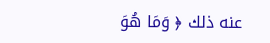عنه ذلك ﴿ وَمَا هُوَ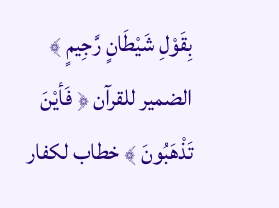بِقَوْلِ شَيْطَانٍ رَّجِيمٍ ﴾ الضمير للقرآن ﴿ فَأيْنَ تَذْهَبُونَ ﴾ خطاب لكفار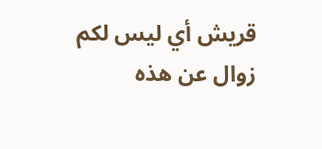قريش أي ليس لكم زوال عن هذه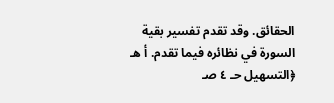الحقائق. وقد تقدم تفسير بقية السورة في نظائره فيما تقدم. أ هـ ﴿التسهيل حـ ٤ صـ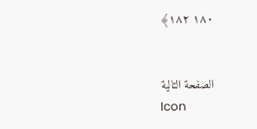١٨٠ ١٨٢﴾


الصفحة التالية
Icon